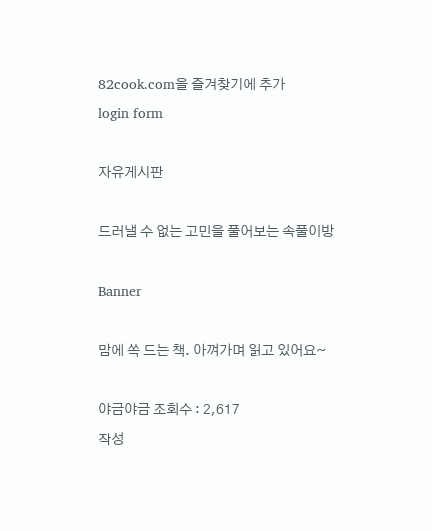82cook.com을 즐겨찾기에 추가
login form

자유게시판

드러낼 수 없는 고민을 풀어보는 속풀이방

Banner

맘에 쏙 드는 책. 아껴가며 읽고 있어요~

야금야금 조회수 : 2,617
작성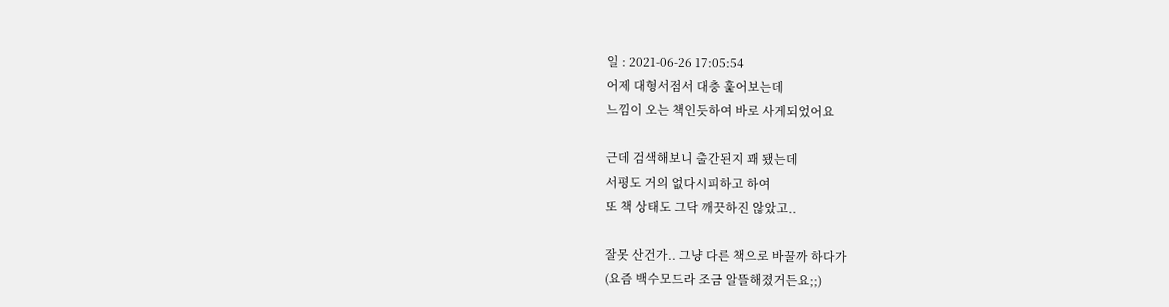일 : 2021-06-26 17:05:54
어제 대형서점서 대충 훑어보는데
느낌이 오는 책인듯하여 바로 사게되었어요

근데 검색해보니 출간된지 꽤 됐는데
서평도 거의 없다시피하고 하여
또 책 상태도 그닥 깨끗하진 않았고..

잘못 산건가.. 그냥 다른 책으로 바꿀까 하다가
(요즘 백수모드라 조금 알뜰해졌거든요;;)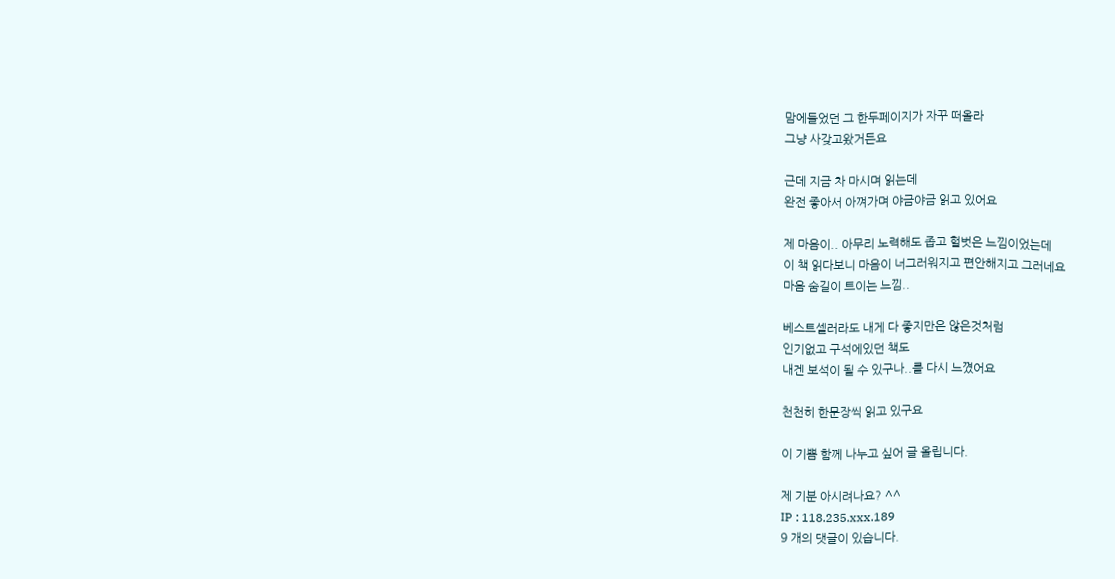맘에들었던 그 한두페이지가 자꾸 떠올라
그냥 사갖고왔거든요

근데 지금 차 마시며 읽는데
완전 좋아서 아껴가며 야금야금 읽고 있어요

제 마음이.. 아무리 노력해도 좁고 헐벗은 느낌이었는데
이 책 읽다보니 마음이 너그러워지고 편안해지고 그러네요
마음 숨길이 트이는 느낌..

베스트셀러라도 내게 다 좋지만은 않은것처럼
인기없고 구석에있던 책도
내겐 보석이 될 수 있구나..를 다시 느꼈어요

천천히 한문장씩 읽고 있구요

이 기쁨 함께 나누고 싶어 글 올립니다.

제 기분 아시려나요? ^^
IP : 118.235.xxx.189
9 개의 댓글이 있습니다.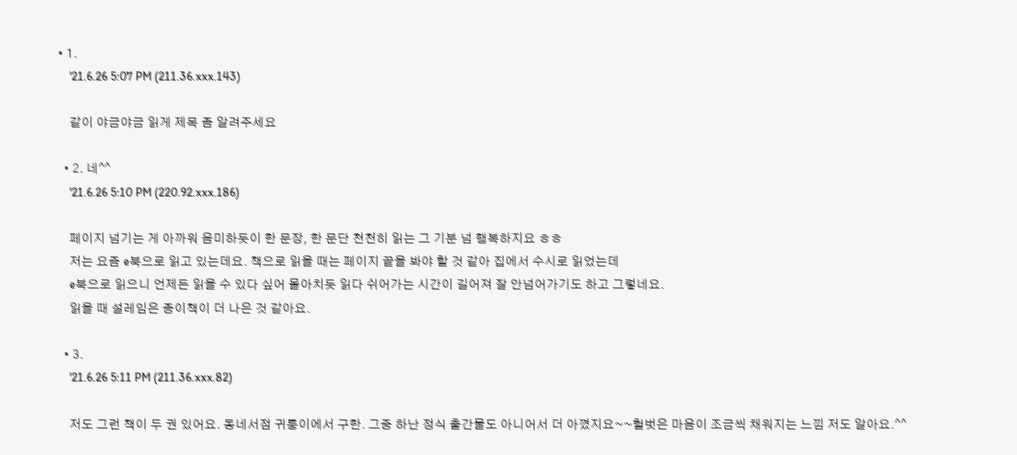• 1.
    '21.6.26 5:07 PM (211.36.xxx.143)

    같이 야금야금 읽게 제목 좀 알려주세요

  • 2. 네^^
    '21.6.26 5:10 PM (220.92.xxx.186)

    페이지 넘기는 게 아까워 음미하듯이 한 문장, 한 문단 천천히 읽는 그 기분 넘 행복하지요 ㅎㅎ
    저는 요즘 e북으로 읽고 있는데요. 책으로 읽을 때는 페이지 끝을 봐야 할 것 같아 집에서 수시로 읽었는데
    e북으로 읽으니 언제든 읽을 수 있다 싶어 몰아치듯 읽다 쉬어가는 시간이 길어져 잘 안넘어가기도 하고 그렇네요.
    읽을 때 설레임은 종이책이 더 나은 것 같아요.

  • 3.
    '21.6.26 5:11 PM (211.36.xxx.82)

    저도 그런 책이 두 권 있어요. 동네서점 귀퉁이에서 구한. 그중 하난 정식 출간물도 아니어서 더 아꼈지요~~헐벗은 마음이 조금씩 채워지는 느낌 저도 알아요.^^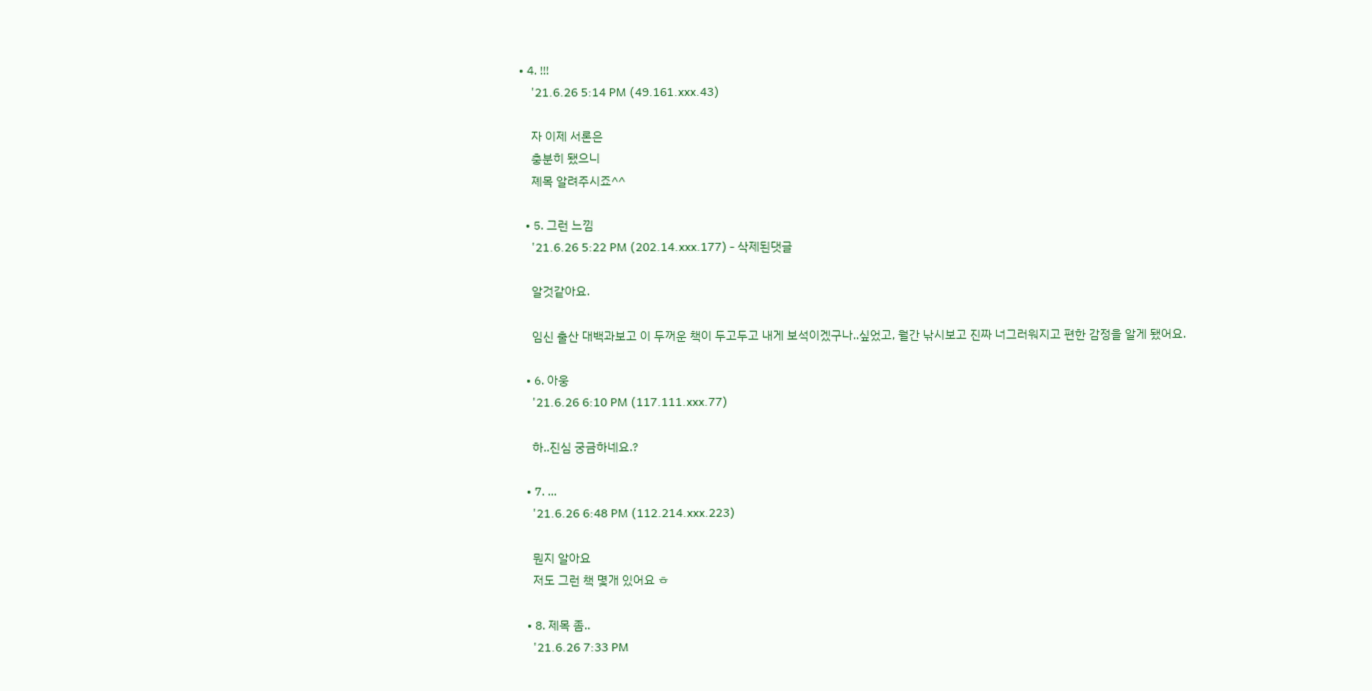• 4. !!!
    '21.6.26 5:14 PM (49.161.xxx.43)

    자 이제 서론은
    충분히 됐으니
    졔목 알려주시죠^^

  • 5. 그런 느낌
    '21.6.26 5:22 PM (202.14.xxx.177) - 삭제된댓글

    알것같아요.

    임신 출산 대백과보고 이 두꺼운 책이 두고두고 내게 보석이겠구나..싶었고, 월간 낚시보고 진짜 너그러워지고 편한 감정을 알게 됐어요.

  • 6. 아웅
    '21.6.26 6:10 PM (117.111.xxx.77)

    하..진심 궁금하네요.?

  • 7. ...
    '21.6.26 6:48 PM (112.214.xxx.223)

    뭔지 알아요
    저도 그런 책 몇개 있어요 ㅎ

  • 8. 제목 좀..
    '21.6.26 7:33 PM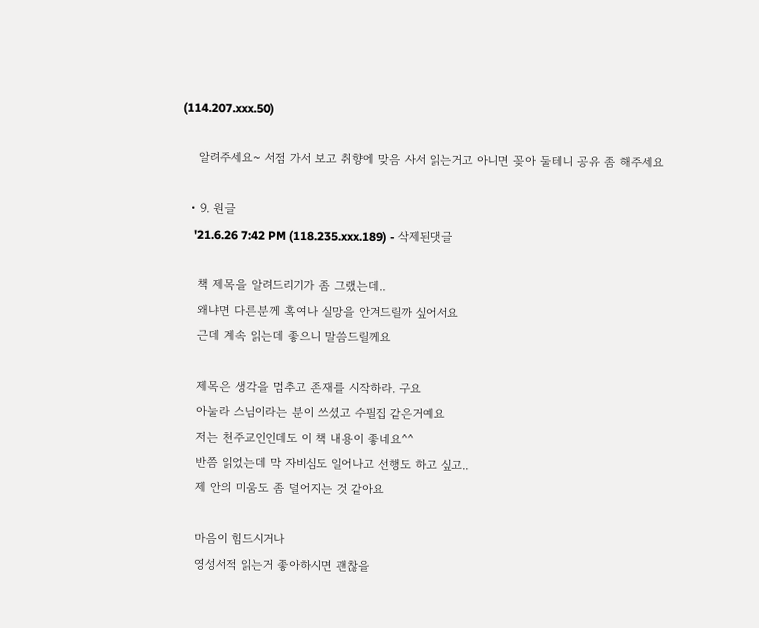(114.207.xxx.50)

    알려주세요~ 서점 가서 보고 취향에 맞음 사서 읽는거고 아니면 꽂아 둘테니 공유 좀 해주세요

  • 9. 원글
    '21.6.26 7:42 PM (118.235.xxx.189) - 삭제된댓글

    책 제목을 알려드리기가 좀 그랬는데..
    왜냐면 다른분께 혹여나 실망을 안겨드릴까 싶어서요
    근데 계속 읽는데 좋으니 말씀드릴께요

    제목은 생각을 멈추고 존재를 시작하라. 구요
    아눌라 스님이라는 분이 쓰셨고 수필집 같은거예요
    저는 천주교인인데도 이 책 내용이 좋네요^^
    반쯤 읽었는데 막 자비심도 일어나고 선행도 하고 싶고..
    제 안의 미움도 좀 덜어지는 것 같아요

    마음이 힘드시거나
    영성서적 읽는거 좋아하시면 괜찮을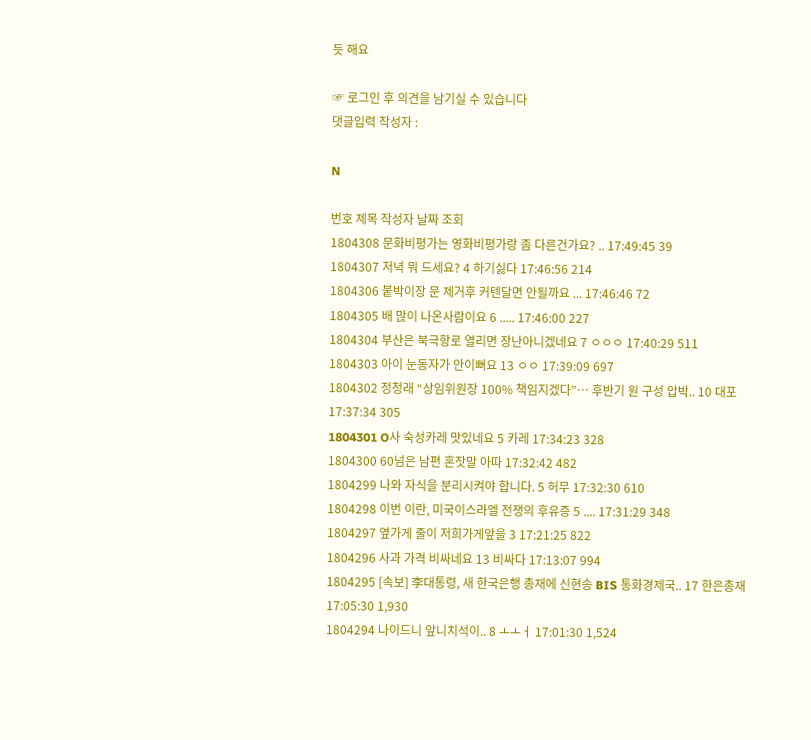듯 해요

☞ 로그인 후 의견을 남기실 수 있습니다
댓글입력 작성자 :

N

번호 제목 작성자 날짜 조회
1804308 문화비평가는 영화비평가랑 좀 다른건가요? .. 17:49:45 39
1804307 저녁 뭐 드세요? 4 하기싫다 17:46:56 214
1804306 붙박이장 문 제거후 커텐달면 안될까요 ... 17:46:46 72
1804305 배 많이 나온사람이요 6 ..... 17:46:00 227
1804304 부산은 북극항로 열리면 장난아니겠네요 7 ㅇㅇㅇ 17:40:29 511
1804303 아이 눈동자가 안이뻐요 13 ㅇㅇ 17:39:09 697
1804302 정청래 “상임위원장 100% 책임지겠다”… 후반기 원 구성 압박.. 10 대포 17:37:34 305
1804301 O사 숙성카레 맛있네요 5 카레 17:34:23 328
1804300 60넘은 남편 혼잣말 아따 17:32:42 482
1804299 나와 자식을 분리시켜야 합니다. 5 허무 17:32:30 610
1804298 이번 이란, 미국이스라엘 전쟁의 후유증 5 .... 17:31:29 348
1804297 옆가게 줄이 저희가게앞을 3 17:21:25 822
1804296 사과 가격 비싸네요 13 비싸다 17:13:07 994
1804295 [속보] 李대통령, 새 한국은행 총재에 신현송 BIS 통화경제국.. 17 한은총재 17:05:30 1,930
1804294 나이드니 앞니치석이.. 8 ㅗㅗㅓ 17:01:30 1,524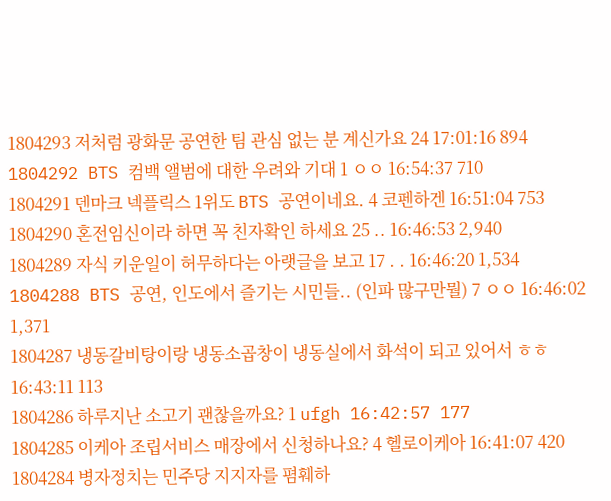1804293 저처럼 광화문 공연한 팀 관심 없는 분 계신가요 24 17:01:16 894
1804292 BTS 컴백 앨범에 대한 우려와 기대 1 ㅇㅇ 16:54:37 710
1804291 덴마크 넥플릭스 1위도 BTS 공연이네요. 4 코펜하겐 16:51:04 753
1804290 혼전임신이라 하면 꼭 친자확인 하세요 25 .. 16:46:53 2,940
1804289 자식 키운일이 허무하다는 아랫글을 보고 17 . . 16:46:20 1,534
1804288 BTS 공연, 인도에서 즐기는 시민들.. (인파 많구만뭘) 7 ㅇㅇ 16:46:02 1,371
1804287 냉동갈비탕이랑 냉동소곱창이 냉동실에서 화석이 되고 있어서 ㅎㅎ 16:43:11 113
1804286 하루지난 소고기 괜찮을까요? 1 ufgh 16:42:57 177
1804285 이케아 조립서비스 매장에서 신청하나요? 4 헬로이케아 16:41:07 420
1804284 병자정치는 민주당 지지자를 폄훼하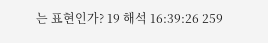는 표현인가? 19 해석 16:39:26 259